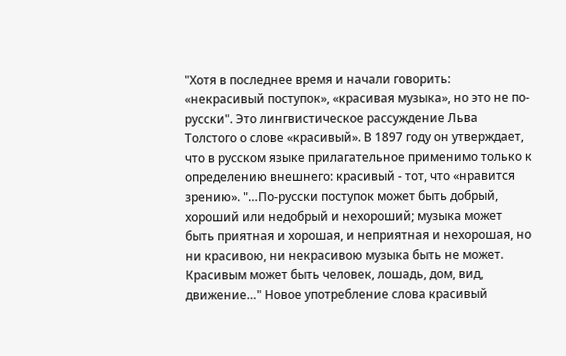"Хотя в последнее время и начали говорить: «некрасивый поступок», «красивая музыка», но это не по-русски". Это лингвистическое рассуждение Льва Толстого о слове «красивый». В 1897 году он утверждает, что в русском языке прилагательное применимо только к определению внешнего: красивый - тот, что «нравится зрению». "…По-русски поступок может быть добрый, хороший или недобрый и нехороший; музыка может быть приятная и хорошая, и неприятная и нехорошая, но ни красивою, ни некрасивою музыка быть не может. Красивым может быть человек, лошадь, дом, вид, движение…" Новое употребление слова красивый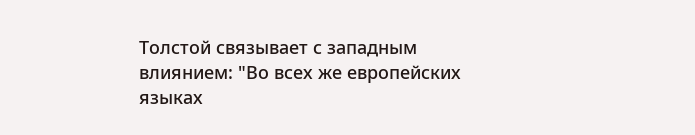Толстой связывает с западным влиянием: "Во всех же европейских языках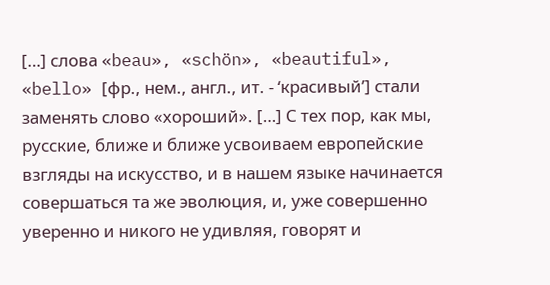[…] слова «beau», «schön», «beautiful», «bello» [фр., нем., англ., ит. - ‘красивый’] стали заменять слово «хороший». […] С тех пор, как мы, русские, ближе и ближе усвоиваем европейские взгляды на искусство, и в нашем языке начинается совершаться та же эволюция, и, уже совершенно уверенно и никого не удивляя, говорят и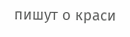пишут о краси